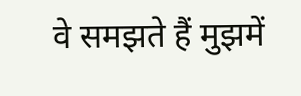वे समझते हैं मुझमें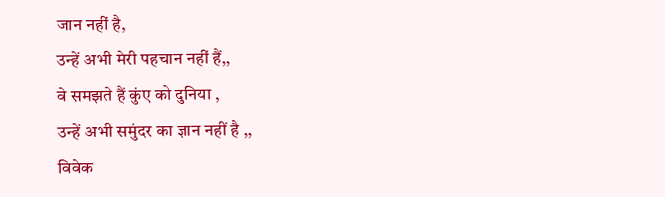जान नहीं है,
उन्हें अभी मेरी पहचान नहीं हैं,,
वे समझते हैं कुंए को दुनिया ,
उन्हें अभी समुंदर का ज्ञान नहीं है ,,
विवेक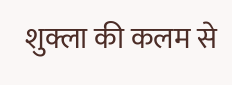शुक्ला की कलम से